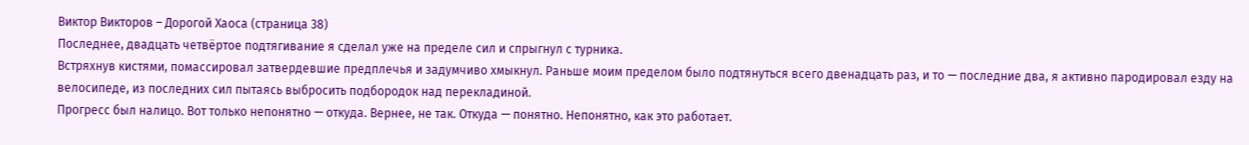Виктор Викторов – Дорогой Хаоса (страница 38)
Последнее, двадцать четвёртое подтягивание я сделал уже на пределе сил и спрыгнул с турника.
Встряхнув кистями, помассировал затвердевшие предплечья и задумчиво хмыкнул. Раньше моим пределом было подтянуться всего двенадцать раз, и то — последние два, я активно пародировал езду на велосипеде, из последних сил пытаясь выбросить подбородок над перекладиной.
Прогресс был налицо. Вот только непонятно — откуда. Вернее, не так. Откуда — понятно. Непонятно, как это работает.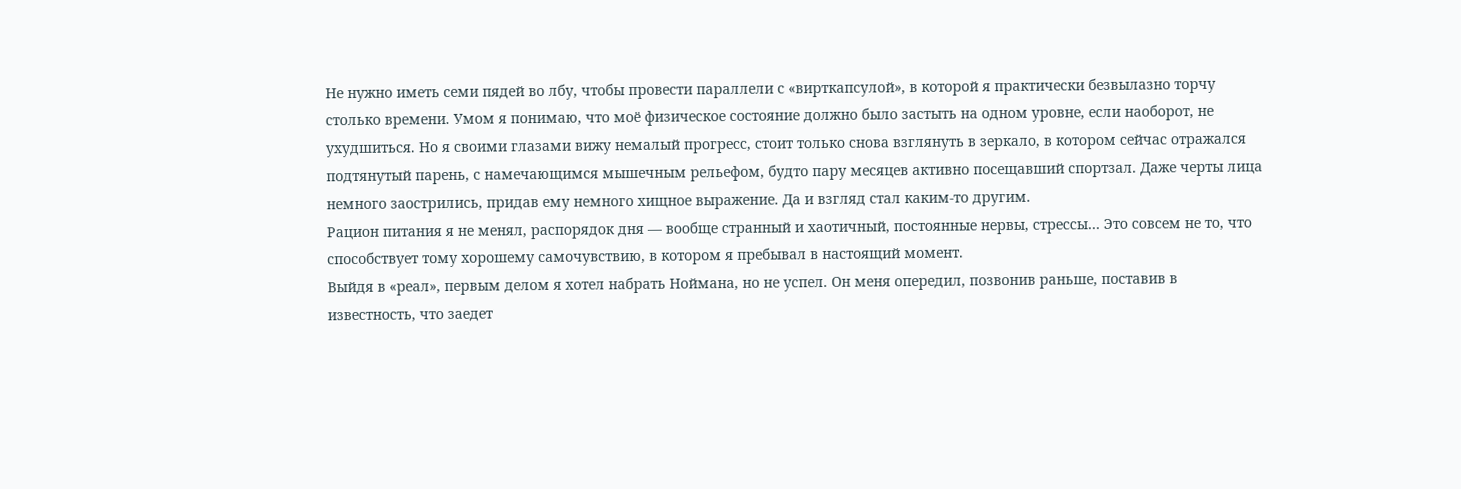Не нужно иметь семи пядей во лбу, чтобы провести параллели с «вирткапсулой», в которой я практически безвылазно торчу столько времени. Умом я понимаю, что моё физическое состояние должно было застыть на одном уровне, если наоборот, не ухудшиться. Но я своими глазами вижу немалый прогресс, стоит только снова взглянуть в зеркало, в котором сейчас отражался подтянутый парень, с намечающимся мышечным рельефом, будто пару месяцев активно посещавший спортзал. Даже черты лица немного заострились, придав ему немного хищное выражение. Да и взгляд стал каким-то другим.
Рацион питания я не менял, распорядок дня — вообще странный и хаотичный, постоянные нервы, стрессы… Это совсем не то, что способствует тому хорошему самочувствию, в котором я пребывал в настоящий момент.
Выйдя в «реал», первым делом я хотел набрать Ноймана, но не успел. Он меня опередил, позвонив раньше, поставив в известность, что заедет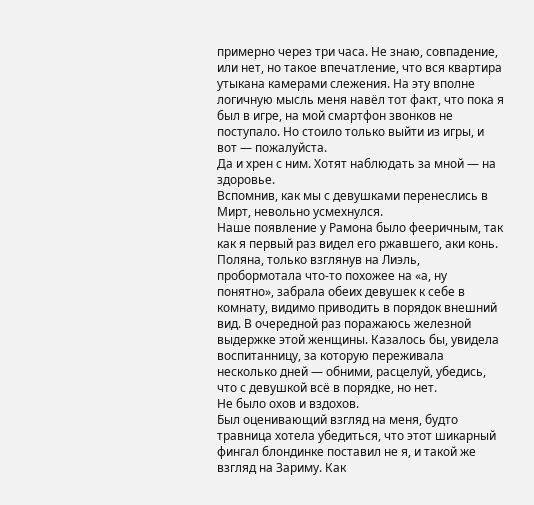примерно через три часа. Не знаю, совпадение, или нет, но такое впечатление, что вся квартира утыкана камерами слежения. На эту вполне логичную мысль меня навёл тот факт, что пока я был в игре, на мой смартфон звонков не поступало. Но стоило только выйти из игры, и вот — пожалуйста.
Да и хрен с ним. Хотят наблюдать за мной — на здоровье.
Вспомнив, как мы с девушками перенеслись в Мирт, невольно усмехнулся.
Наше появление у Рамона было фееричным, так как я первый раз видел его ржавшего, аки конь. Поляна, только взглянув на Лиэль, пробормотала что-то похожее на «а, ну понятно», забрала обеих девушек к себе в комнату, видимо приводить в порядок внешний вид. В очередной раз поражаюсь железной выдержке этой женщины. Казалось бы, увидела воспитанницу, за которую переживала несколько дней — обними, расцелуй, убедись, что с девушкой всё в порядке, но нет.
Не было охов и вздохов.
Был оценивающий взгляд на меня, будто травница хотела убедиться, что этот шикарный фингал блондинке поставил не я, и такой же взгляд на Зариму. Как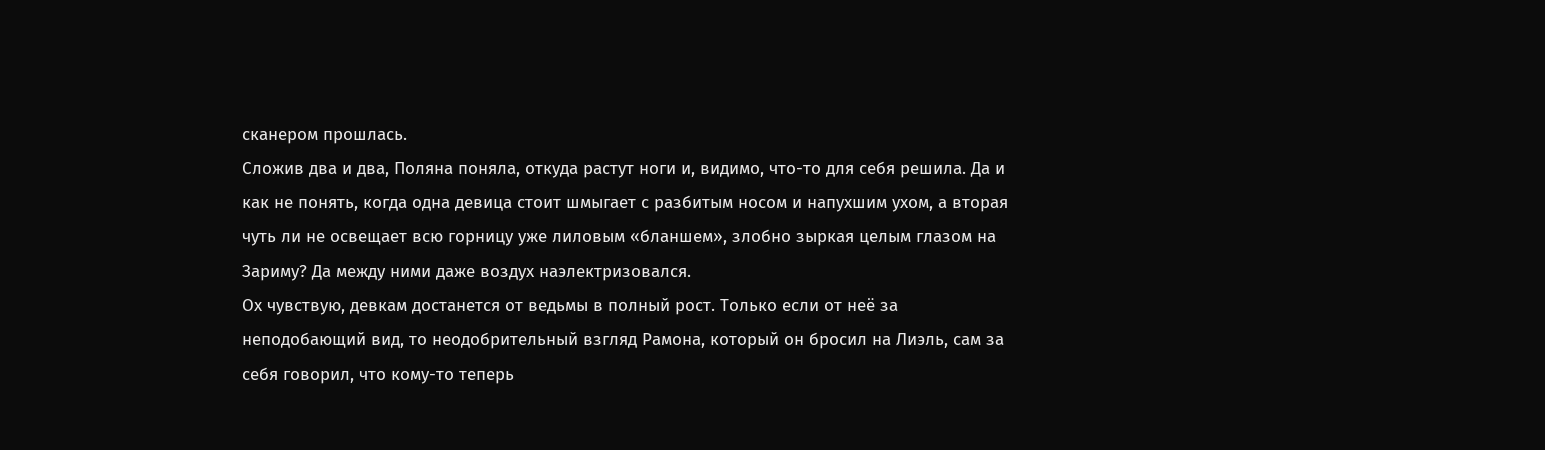сканером прошлась.
Сложив два и два, Поляна поняла, откуда растут ноги и, видимо, что-то для себя решила. Да и как не понять, когда одна девица стоит шмыгает с разбитым носом и напухшим ухом, а вторая чуть ли не освещает всю горницу уже лиловым «бланшем», злобно зыркая целым глазом на Зариму? Да между ними даже воздух наэлектризовался.
Ох чувствую, девкам достанется от ведьмы в полный рост. Только если от неё за неподобающий вид, то неодобрительный взгляд Рамона, который он бросил на Лиэль, сам за себя говорил, что кому-то теперь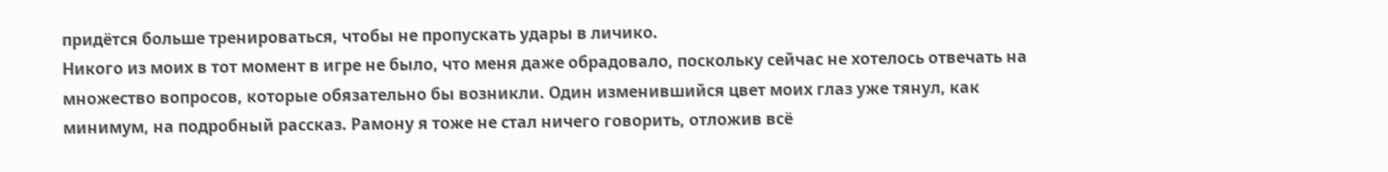придётся больше тренироваться, чтобы не пропускать удары в личико.
Никого из моих в тот момент в игре не было, что меня даже обрадовало, поскольку сейчас не хотелось отвечать на множество вопросов, которые обязательно бы возникли. Один изменившийся цвет моих глаз уже тянул, как минимум, на подробный рассказ. Рамону я тоже не стал ничего говорить, отложив всё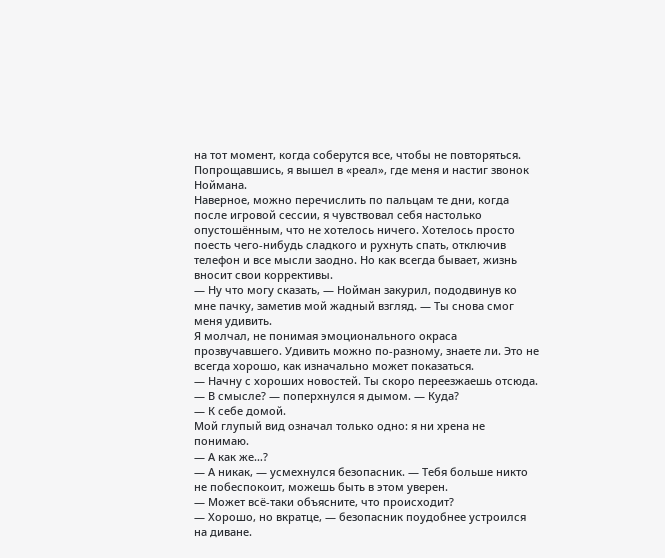на тот момент, когда соберутся все, чтобы не повторяться.
Попрощавшись, я вышел в «реал», где меня и настиг звонок Ноймана.
Наверное, можно перечислить по пальцам те дни, когда после игровой сессии, я чувствовал себя настолько опустошённым, что не хотелось ничего. Хотелось просто поесть чего-нибудь сладкого и рухнуть спать, отключив телефон и все мысли заодно. Но как всегда бывает, жизнь вносит свои коррективы.
— Ну что могу сказать, — Нойман закурил, пододвинув ко мне пачку, заметив мой жадный взгляд. — Ты снова смог меня удивить.
Я молчал, не понимая эмоционального окраса прозвучавшего. Удивить можно по-разному, знаете ли. Это не всегда хорошо, как изначально может показаться.
— Начну с хороших новостей. Ты скоро переезжаешь отсюда.
— В смысле? — поперхнулся я дымом. — Куда?
— К себе домой.
Мой глупый вид означал только одно: я ни хрена не понимаю.
— А как же…?
— А никак, — усмехнулся безопасник. — Тебя больше никто не побеспокоит, можешь быть в этом уверен.
— Может всё-таки объясните, что происходит?
— Хорошо, но вкратце, — безопасник поудобнее устроился на диване.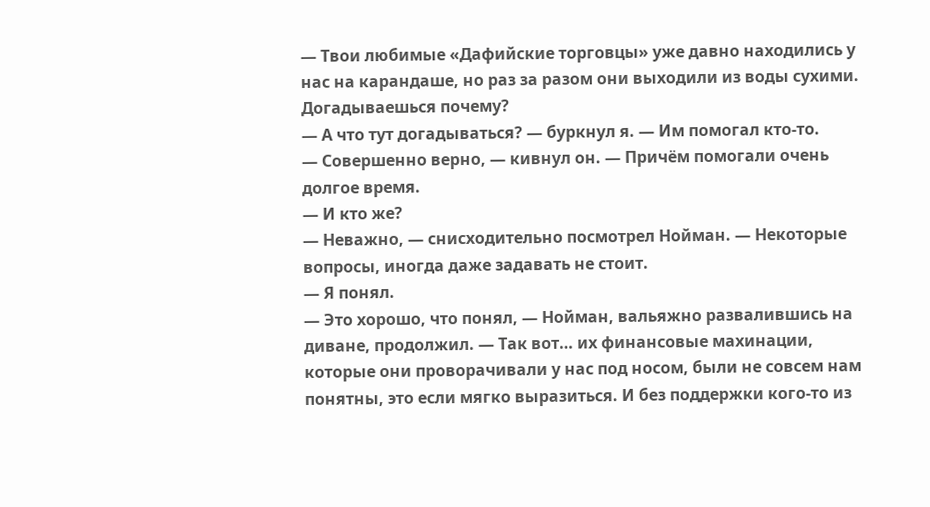— Твои любимые «Дафийские торговцы» уже давно находились у нас на карандаше, но раз за разом они выходили из воды сухими. Догадываешься почему?
— А что тут догадываться? — буркнул я. — Им помогал кто-то.
— Совершенно верно, — кивнул он. — Причём помогали очень долгое время.
— И кто же?
— Неважно, — снисходительно посмотрел Нойман. — Некоторые вопросы, иногда даже задавать не стоит.
— Я понял.
— Это хорошо, что понял, — Нойман, вальяжно развалившись на диване, продолжил. — Так вот… их финансовые махинации, которые они проворачивали у нас под носом, были не совсем нам понятны, это если мягко выразиться. И без поддержки кого-то из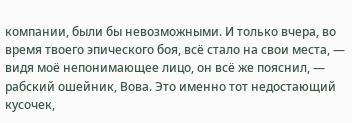компании, были бы невозможными. И только вчера, во время твоего эпического боя, всё стало на свои места, — видя моё непонимающее лицо, он всё же пояснил, — рабский ошейник, Вова. Это именно тот недостающий кусочек,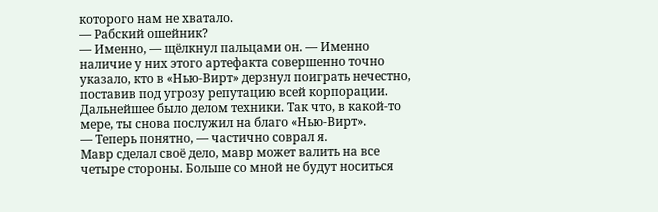которого нам не хватало.
— Рабский ошейник?
— Именно, — щёлкнул пальцами он. — Именно наличие у них этого артефакта совершенно точно указало, кто в «Нью-Вирт» дерзнул поиграть нечестно, поставив под угрозу репутацию всей корпорации. Дальнейшее было делом техники. Так что, в какой-то мере, ты снова послужил на благо «Нью-Вирт».
— Теперь понятно, — частично соврал я.
Мавр сделал своё дело, мавр может валить на все четыре стороны. Больше со мной не будут носиться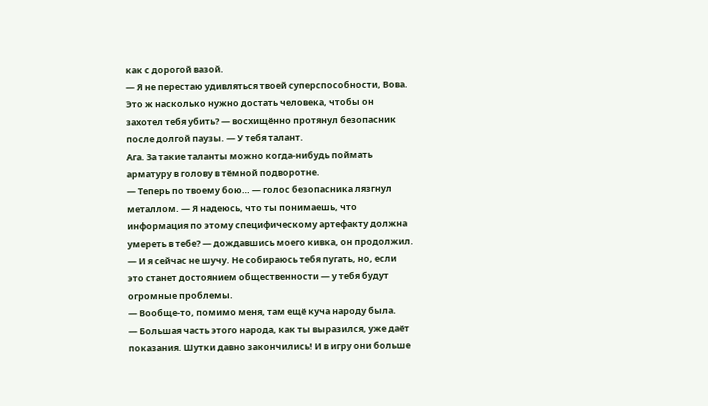как с дорогой вазой.
— Я не перестаю удивляться твоей суперспособности, Вова. Это ж насколько нужно достать человека, чтобы он захотел тебя убить? — восхищённо протянул безопасник после долгой паузы. — У тебя талант.
Ага. За такие таланты можно когда-нибудь поймать арматуру в голову в тёмной подворотне.
— Теперь по твоему бою… — голос безопасника лязгнул металлом. — Я надеюсь, что ты понимаешь, что информация по этому специфическому артефакту должна умереть в тебе? — дождавшись моего кивка, он продолжил. — И я сейчас не шучу. Не собираюсь тебя пугать, но, если это станет достоянием общественности — у тебя будут огромные проблемы.
— Вообще-то, помимо меня, там ещё куча народу была.
— Большая часть этого народа, как ты выразился, уже даёт показания. Шутки давно закончились! И в игру они больше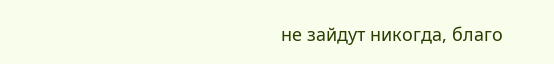не зайдут никогда, благо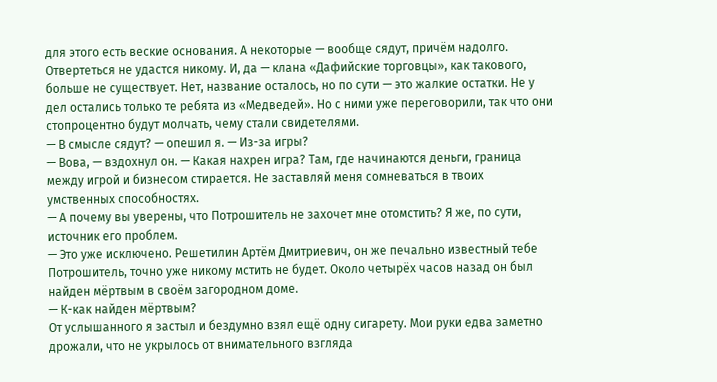для этого есть веские основания. А некоторые — вообще сядут, причём надолго. Отвертеться не удастся никому. И, да — клана «Дафийские торговцы», как такового, больше не существует. Нет, название осталось, но по сути — это жалкие остатки. Не у дел остались только те ребята из «Медведей». Но с ними уже переговорили, так что они стопроцентно будут молчать, чему стали свидетелями.
— В смысле сядут? — опешил я. — Из-за игры?
— Вова, — вздохнул он. — Какая нахрен игра? Там, где начинаются деньги, граница между игрой и бизнесом стирается. Не заставляй меня сомневаться в твоих умственных способностях.
— А почему вы уверены, что Потрошитель не захочет мне отомстить? Я же, по сути, источник его проблем.
— Это уже исключено. Решетилин Артём Дмитриевич, он же печально известный тебе Потрошитель, точно уже никому мстить не будет. Около четырёх часов назад он был найден мёртвым в своём загородном доме.
— К-как найден мёртвым?
От услышанного я застыл и бездумно взял ещё одну сигарету. Мои руки едва заметно дрожали, что не укрылось от внимательного взгляда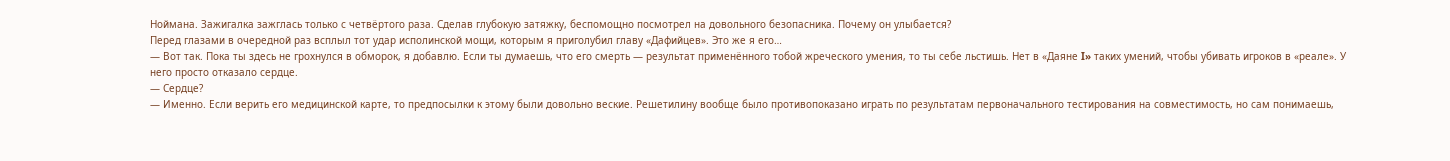Ноймана. Зажигалка зажглась только с четвёртого раза. Сделав глубокую затяжку, беспомощно посмотрел на довольного безопасника. Почему он улыбается?
Перед глазами в очередной раз всплыл тот удар исполинской мощи, которым я приголубил главу «Дафийцев». Это же я его…
— Вот так. Пока ты здесь не грохнулся в обморок, я добавлю. Если ты думаешь, что его смерть — результат применённого тобой жреческого умения, то ты себе льстишь. Нет в «Даяне I» таких умений, чтобы убивать игроков в «реале». У него просто отказало сердце.
— Сердце?
— Именно. Если верить его медицинской карте, то предпосылки к этому были довольно веские. Решетилину вообще было противопоказано играть по результатам первоначального тестирования на совместимость, но сам понимаешь,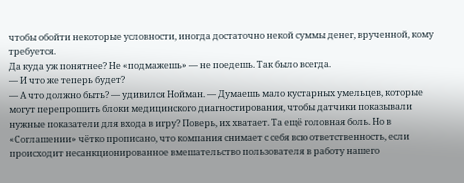чтобы обойти некоторые условности, иногда достаточно некой суммы денег, врученной, кому требуется.
Да куда уж понятнее? Не «подмажешь» — не поедешь. Так было всегда.
— И что же теперь будет?
— А что должно быть? — удивился Нойман. — Думаешь мало кустарных умельцев, которые могут перепрошить блоки медицинского диагностирования, чтобы датчики показывали нужные показатели для входа в игру? Поверь, их хватает. Та ещё головная боль. Но в «Соглашении» чётко прописано, что компания снимает с себя всю ответственность, если происходит несанкционированное вмешательство пользователя в работу нашего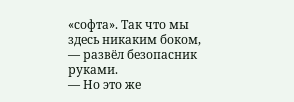«софта». Так что мы здесь никаким боком, — развёл безопасник руками.
— Но это же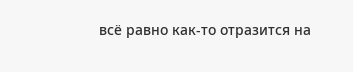всё равно как-то отразится на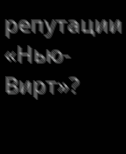репутации «Нью-Вирт»?